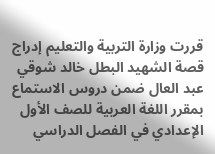قررت وزارة التربية والتعليم إدراج قصة الشهيد البطل خالد شوقي عبد العال ضمن دروس الاستماع بمقرر اللغة العربية للصف الأول الإعدادي في الفصل الدراسي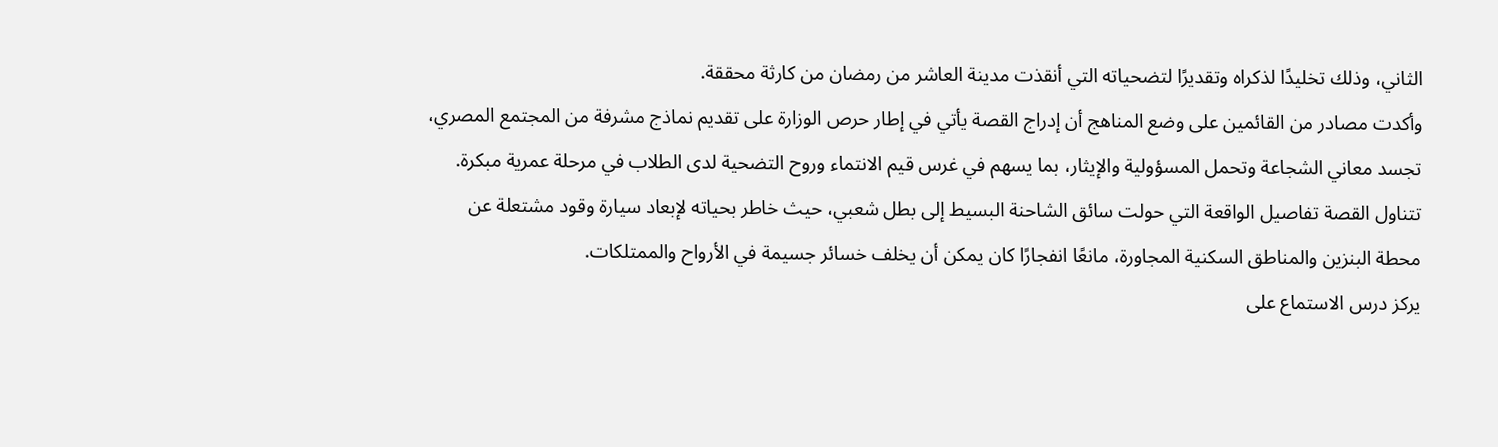الثاني، وذلك تخليدًا لذكراه وتقديرًا لتضحياته التي أنقذت مدينة العاشر من رمضان من كارثة محققة.
وأكدت مصادر من القائمين على وضع المناهج أن إدراج القصة يأتي في إطار حرص الوزارة على تقديم نماذج مشرفة من المجتمع المصري، تجسد معاني الشجاعة وتحمل المسؤولية والإيثار، بما يسهم في غرس قيم الانتماء وروح التضحية لدى الطلاب في مرحلة عمرية مبكرة.
تتناول القصة تفاصيل الواقعة التي حولت سائق الشاحنة البسيط إلى بطل شعبي، حيث خاطر بحياته لإبعاد سيارة وقود مشتعلة عن محطة البنزين والمناطق السكنية المجاورة، مانعًا انفجارًا كان يمكن أن يخلف خسائر جسيمة في الأرواح والممتلكات.
يركز درس الاستماع على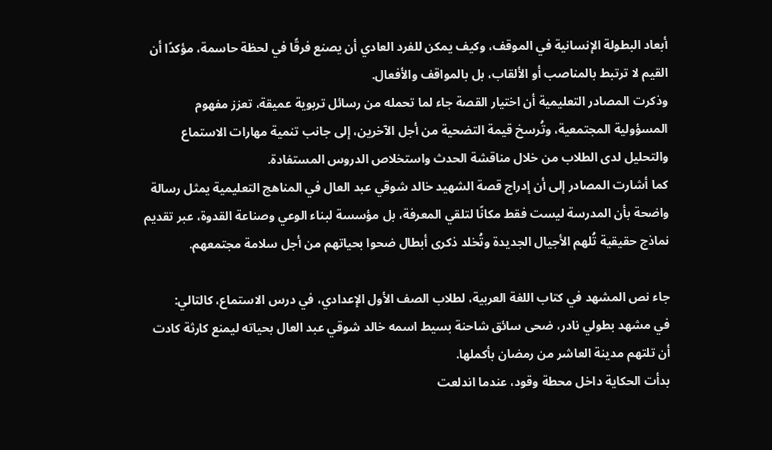أبعاد البطولة الإنسانية في الموقف، وكيف يمكن للفرد العادي أن يصنع فرقًا في لحظة حاسمة، مؤكدًا أن القيم لا ترتبط بالمناصب أو الألقاب، بل بالمواقف والأفعال.
وذكرت المصادر التعليمية أن اختيار القصة جاء لما تحمله من رسائل تربوية عميقة، تعزز مفهوم المسؤولية المجتمعية، وتُرسخ قيمة التضحية من أجل الآخرين، إلى جانب تنمية مهارات الاستماع والتحليل لدى الطلاب من خلال مناقشة الحدث واستخلاص الدروس المستفادة.
كما أشارت المصادر إلى أن إدراج قصة الشهيد خالد شوقي عبد العال في المناهج التعليمية يمثل رسالة واضحة بأن المدرسة ليست فقط مكانًا لتلقي المعرفة، بل مؤسسة لبناء الوعي وصناعة القدوة، عبر تقديم نماذج حقيقية تُلهم الأجيال الجديدة وتُخلد ذكرى أبطال ضحوا بحياتهم من أجل سلامة مجتمعهم.

جاء نص المشهد في كتاب اللغة العربية، لطلاب الصف الأول الإعدادي، في درس الاستماع، كالتالي:
في مشهد بطولي نادر، ضحى سائق شاحنة بسيط اسمه خالد شوقي عبد العال بحياته ليمنع كارثة كادت أن تلتهم مدينة العاشر من رمضان بأكملها.
بدأت الحكاية داخل محطة وقود، عندما اندلعت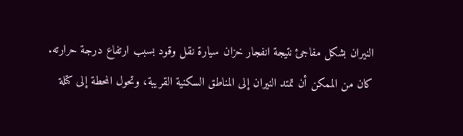النيران بشكل مفاجئ نتيجة انفجار خزان سيارة نقل وقود بسبب ارتفاع درجة حرارته.
كان من الممكن أن تمتد النيران إلى المناطق السكنية القريبة، وتحول المحطة إلى كتلة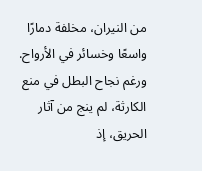من النيران، مخلفة دمارًا واسعًا وخسائر في الأرواح.
ورغم نجاح البطل في منع الكارثة، لم ينج من آثار الحريق، إذ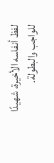لفظ أنفاسه الأخيرة، شهيدًا للواجب والبطولة.